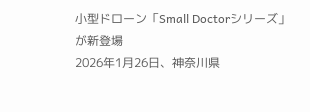小型ドローン「Small Doctorシリーズ」が新登場
2026年1月26日、神奈川県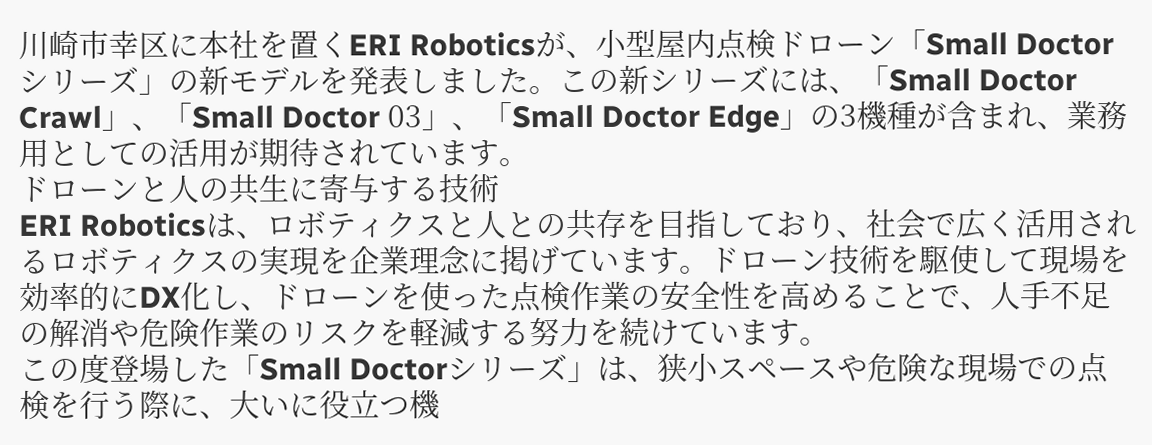川崎市幸区に本社を置くERI Roboticsが、小型屋内点検ドローン「Small Doctorシリーズ」の新モデルを発表しました。この新シリーズには、「Small Doctor Crawl」、「Small Doctor 03」、「Small Doctor Edge」の3機種が含まれ、業務用としての活用が期待されています。
ドローンと人の共生に寄与する技術
ERI Roboticsは、ロボティクスと人との共存を目指しており、社会で広く活用されるロボティクスの実現を企業理念に掲げています。ドローン技術を駆使して現場を効率的にDX化し、ドローンを使った点検作業の安全性を高めることで、人手不足の解消や危険作業のリスクを軽減する努力を続けています。
この度登場した「Small Doctorシリーズ」は、狭小スペースや危険な現場での点検を行う際に、大いに役立つ機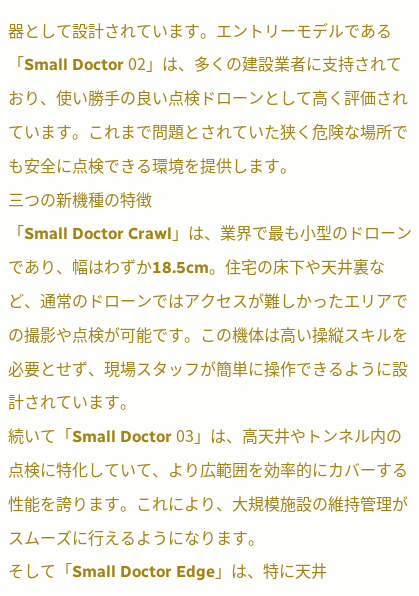器として設計されています。エントリーモデルである「Small Doctor 02」は、多くの建設業者に支持されており、使い勝手の良い点検ドローンとして高く評価されています。これまで問題とされていた狭く危険な場所でも安全に点検できる環境を提供します。
三つの新機種の特徴
「Small Doctor Crawl」は、業界で最も小型のドローンであり、幅はわずか18.5cm。住宅の床下や天井裏など、通常のドローンではアクセスが難しかったエリアでの撮影や点検が可能です。この機体は高い操縦スキルを必要とせず、現場スタッフが簡単に操作できるように設計されています。
続いて「Small Doctor 03」は、高天井やトンネル内の点検に特化していて、より広範囲を効率的にカバーする性能を誇ります。これにより、大規模施設の維持管理がスムーズに行えるようになります。
そして「Small Doctor Edge」は、特に天井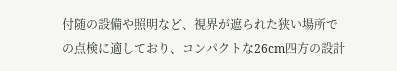付随の設備や照明など、視界が遮られた狭い場所での点検に適しており、コンパクトな26cm四方の設計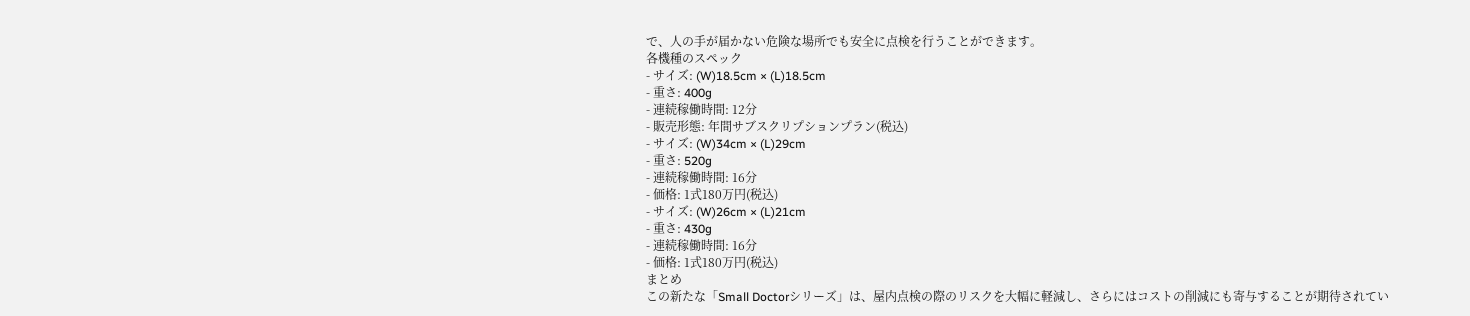で、人の手が届かない危険な場所でも安全に点検を行うことができます。
各機種のスペック
- サイズ: (W)18.5cm × (L)18.5cm
- 重さ: 400g
- 連続稼働時間: 12分
- 販売形態: 年間サブスクリプションプラン(税込)
- サイズ: (W)34cm × (L)29cm
- 重さ: 520g
- 連続稼働時間: 16分
- 価格: 1式180万円(税込)
- サイズ: (W)26cm × (L)21cm
- 重さ: 430g
- 連続稼働時間: 16分
- 価格: 1式180万円(税込)
まとめ
この新たな「Small Doctorシリーズ」は、屋内点検の際のリスクを大幅に軽減し、さらにはコストの削減にも寄与することが期待されてい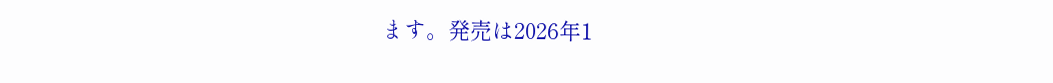ます。発売は2026年1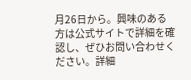月26日から。興味のある方は公式サイトで詳細を確認し、ぜひお問い合わせください。詳細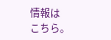情報は
こちら。